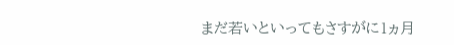まだ若いといってもさすがに1ヵ月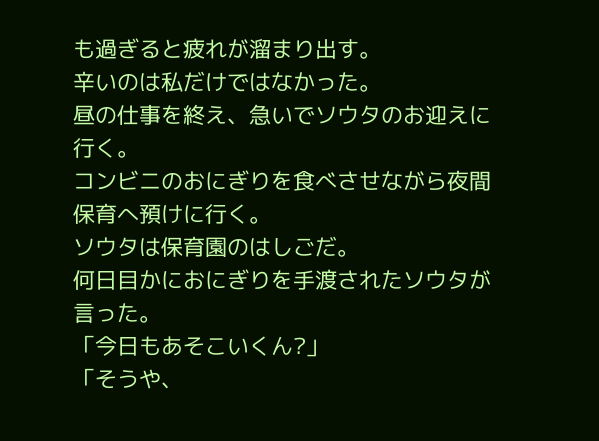も過ぎると疲れが溜まり出す。
辛いのは私だけではなかった。
昼の仕事を終え、急いでソウタのお迎えに行く。
コンビニのおにぎりを食べさせながら夜間保育へ預けに行く。
ソウタは保育園のはしごだ。
何日目かにおにぎりを手渡されたソウタが言った。
「今日もあそこいくん?」
「そうや、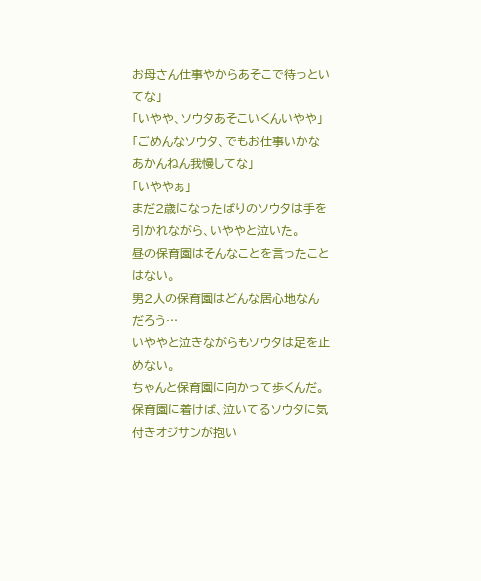お母さん仕事やからあそこで待っといてな」
「いやや、ソウタあそこいくんいやや」
「ごめんなソウタ、でもお仕事いかなあかんねん我慢してな」
「いややぁ」
まだ2歳になったばりのソウタは手を引かれながら、いややと泣いた。
昼の保育園はそんなことを言ったことはない。
男2人の保育園はどんな居心地なんだろう…
いややと泣きながらもソウタは足を止めない。
ちゃんと保育園に向かって歩くんだ。
保育園に着けば、泣いてるソウタに気付きオジサンが抱い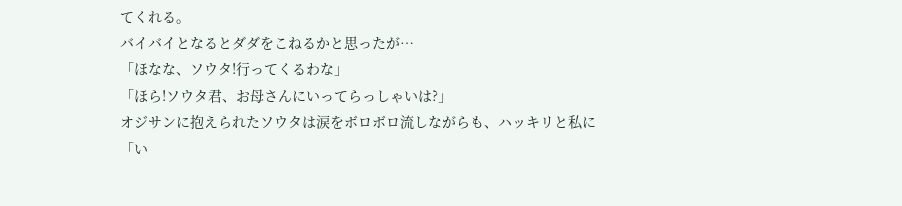てくれる。
バイバイとなるとダダをこねるかと思ったが…
「ほなな、ソウタ!行ってくるわな」
「ほら!ソウタ君、お母さんにいってらっしゃいは?」
オジサンに抱えられたソウタは涙をボロボロ流しながらも、ハッキリと私に
「い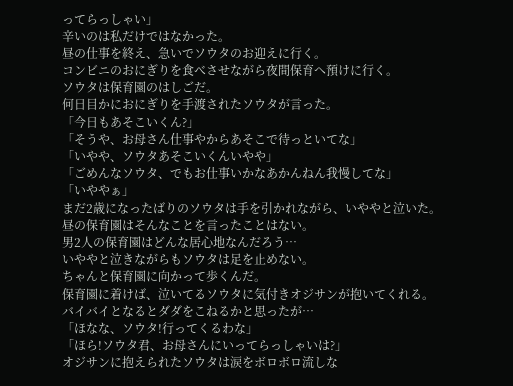ってらっしゃい」
辛いのは私だけではなかった。
昼の仕事を終え、急いでソウタのお迎えに行く。
コンビニのおにぎりを食べさせながら夜間保育へ預けに行く。
ソウタは保育園のはしごだ。
何日目かにおにぎりを手渡されたソウタが言った。
「今日もあそこいくん?」
「そうや、お母さん仕事やからあそこで待っといてな」
「いやや、ソウタあそこいくんいやや」
「ごめんなソウタ、でもお仕事いかなあかんねん我慢してな」
「いややぁ」
まだ2歳になったばりのソウタは手を引かれながら、いややと泣いた。
昼の保育園はそんなことを言ったことはない。
男2人の保育園はどんな居心地なんだろう…
いややと泣きながらもソウタは足を止めない。
ちゃんと保育園に向かって歩くんだ。
保育園に着けば、泣いてるソウタに気付きオジサンが抱いてくれる。
バイバイとなるとダダをこねるかと思ったが…
「ほなな、ソウタ!行ってくるわな」
「ほら!ソウタ君、お母さんにいってらっしゃいは?」
オジサンに抱えられたソウタは涙をボロボロ流しな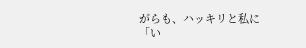がらも、ハッキリと私に
「い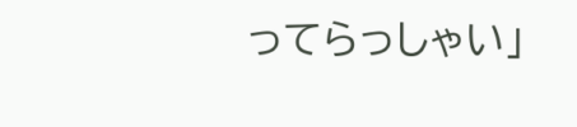ってらっしゃい」